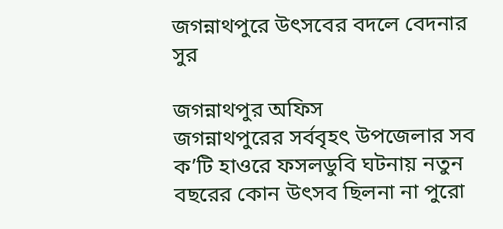জগন্নাথপুরে উৎসবের বদলে বেদনার সুর

জগন্নাথপুর অফিস
জগন্নাথপুরের সর্ববৃহৎ উপজেলার সব ক’টি হাওরে ফসলডুবি ঘটনায় নতুন বছরের কোন উৎসব ছিলনা না পুরো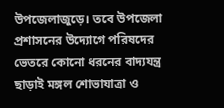উপজেলাজুড়ে। তবে উপজেলা প্রশাসনের উদ্যোগে পরিষদের  ভেতরে কোনো ধরনের বাদ্যযন্ত্র ছাড়াই মঙ্গল শোভাযাত্রা ও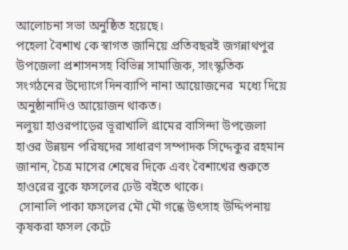আলোচনা সভা অনুষ্ঠিত হয়েছে।
পহেলা বৈশাখ কে স্বাগত জানিয়ে প্রতিবছরই জগন্নাথপুর উপজেলা প্রশাসনসহ বিভিন্ন সামাজিক, সাংস্কৃতিক সংগঠনের উদ্যোগে দিনব্যাপি নানা আয়োজনের  মধ্যে দিয়ে অনুষ্ঠানাদিও আয়োজন থাকত।
নলুয়া হাওরপাড়ের ভূরাখালি গ্রামের বাসিন্দা উপজেলা হাওর উন্নয়ন পরিষদের সাধারণ সম্পাদক সিদ্দেকুর রহমান জানান, চৈত্র মাসের শেষের দিকে এবং বৈশাখের শুরুতে হাওরের বুকে ফসলের ঢেউ বইতে থাকে।
 সোনালি পাকা ফসলের মৌ মৌ গন্ধে উৎসাহ উদ্দিপনায় কৃষকরা ফসল কেটে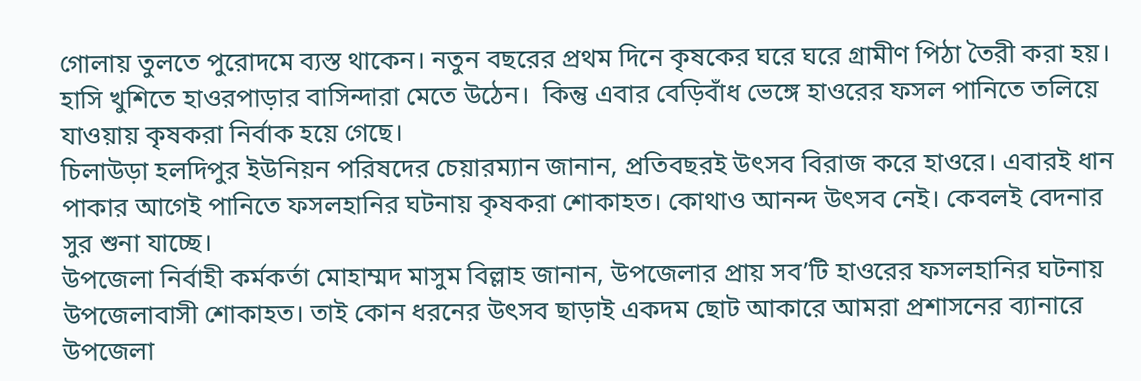গোলায় তুলতে পুরোদমে ব্যস্ত থাকেন। নতুন বছরের প্রথম দিনে কৃষকের ঘরে ঘরে গ্রামীণ পিঠা তৈরী করা হয়। হাসি খুশিতে হাওরপাড়ার বাসিন্দারা মেতে উঠেন।  কিন্তু এবার বেড়িবাঁধ ভেঙ্গে হাওরের ফসল পানিতে তলিয়ে যাওয়ায় কৃষকরা নির্বাক হয়ে গেছে।
চিলাউড়া হলদিপুর ইউনিয়ন পরিষদের চেয়ারম্যান জানান, প্রতিবছরই উৎসব বিরাজ করে হাওরে। এবারই ধান পাকার আগেই পানিতে ফসলহানির ঘটনায় কৃষকরা শোকাহত। কোথাও আনন্দ উৎসব নেই। কেবলই বেদনার সুর শুনা যাচ্ছে।
উপজেলা নির্বাহী কর্মকর্তা মোহাম্মদ মাসুম বিল্লাহ জানান, উপজেলার প্রায় সব’টি হাওরের ফসলহানির ঘটনায় উপজেলাবাসী শোকাহত। তাই কোন ধরনের উৎসব ছাড়াই একদম ছোট আকারে আমরা প্রশাসনের ব্যানারে উপজেলা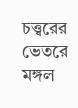চত্ত্বরের ভেতরে মঙ্গল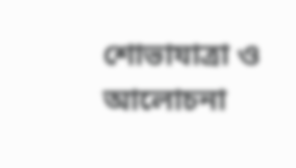শোভাযাত্রা ও আলোচনা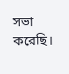সভা করেছি।